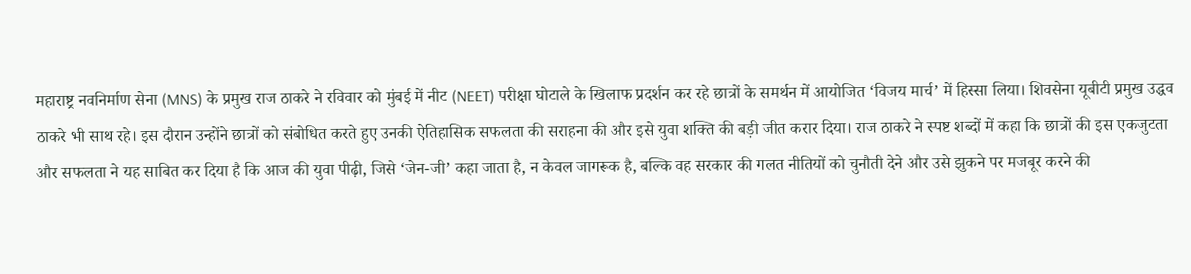महाराष्ट्र नवनिर्माण सेना (MNS) के प्रमुख राज ठाकरे ने रविवार को मुंबई में नीट (NEET) परीक्षा घोटाले के खिलाफ प्रदर्शन कर रहे छात्रों के समर्थन में आयोजित ‘विजय मार्च’ में हिस्सा लिया। शिवसेना यूबीटी प्रमुख उद्धव ठाकरे भी साथ रहे। इस दौरान उन्होंने छात्रों को संबोधित करते हुए उनकी ऐतिहासिक सफलता की सराहना की और इसे युवा शक्ति की बड़ी जीत करार दिया। राज ठाकरे ने स्पष्ट शब्दों में कहा कि छात्रों की इस एकजुटता और सफलता ने यह साबित कर दिया है कि आज की युवा पीढ़ी, जिसे ‘जेन-जी’ कहा जाता है, न केवल जागरूक है, बल्कि वह सरकार की गलत नीतियों को चुनौती देने और उसे झुकने पर मजबूर करने की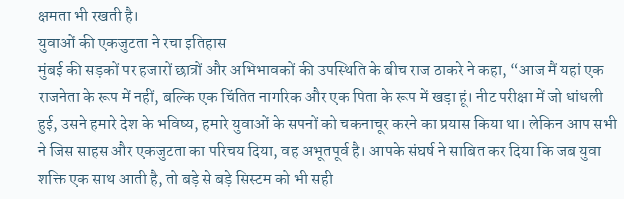क्षमता भी रखती है।
युवाओं की एकजुटता ने रचा इतिहास
मुंबई की सड़कों पर हजारों छात्रों और अभिभावकों की उपस्थिति के बीच राज ठाकरे ने कहा, “आज मैं यहां एक राजनेता के रूप में नहीं, बल्कि एक चिंतित नागरिक और एक पिता के रूप में खड़ा हूं। नीट परीक्षा में जो धांधली हुई, उसने हमारे देश के भविष्य, हमारे युवाओं के सपनों को चकनाचूर करने का प्रयास किया था। लेकिन आप सभी ने जिस साहस और एकजुटता का परिचय दिया, वह अभूतपूर्व है। आपके संघर्ष ने साबित कर दिया कि जब युवा शक्ति एक साथ आती है, तो बड़े से बड़े सिस्टम को भी सही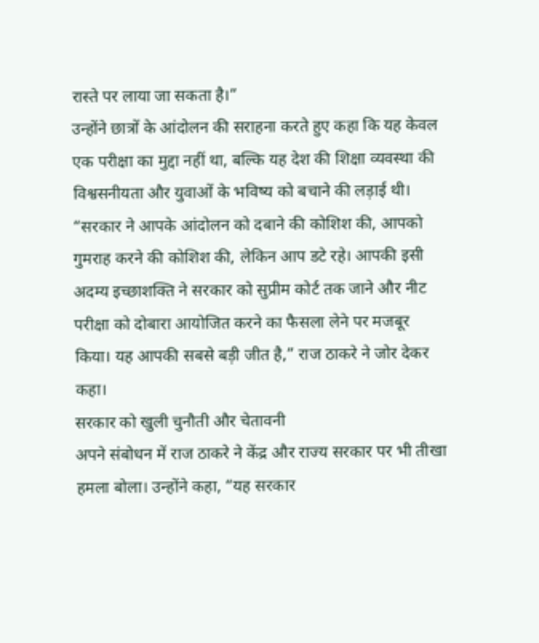रास्ते पर लाया जा सकता है।”
उन्होंने छात्रों के आंदोलन की सराहना करते हुए कहा कि यह केवल एक परीक्षा का मुद्दा नहीं था, बल्कि यह देश की शिक्षा व्यवस्था की विश्वसनीयता और युवाओं के भविष्य को बचाने की लड़ाई थी। “सरकार ने आपके आंदोलन को दबाने की कोशिश की, आपको गुमराह करने की कोशिश की, लेकिन आप डटे रहे। आपकी इसी अदम्य इच्छाशक्ति ने सरकार को सुप्रीम कोर्ट तक जाने और नीट परीक्षा को दोबारा आयोजित करने का फैसला लेने पर मजबूर किया। यह आपकी सबसे बड़ी जीत है,” राज ठाकरे ने जोर देकर कहा।
सरकार को खुली चुनौती और चेतावनी
अपने संबोधन में राज ठाकरे ने केंद्र और राज्य सरकार पर भी तीखा हमला बोला। उन्होंने कहा, “यह सरकार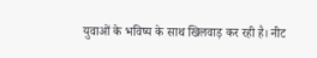युवाओं के भविष्य के साथ खिलवाड़ कर रही है। नीट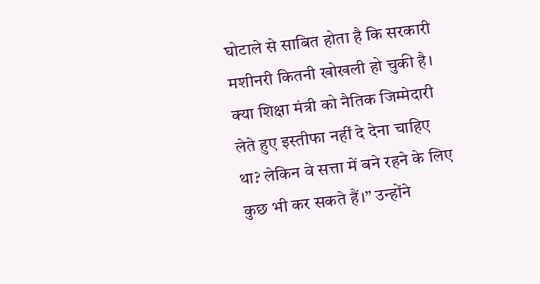घोटाले से साबित होता है कि सरकारी मशीनरी कितनी खोखली हो चुकी है। क्या शिक्षा मंत्री को नैतिक जिम्मेदारी लेते हुए इस्तीफा नहीं दे देना चाहिए था? लेकिन वे सत्ता में बने रहने के लिए कुछ भी कर सकते हैं।” उन्होंने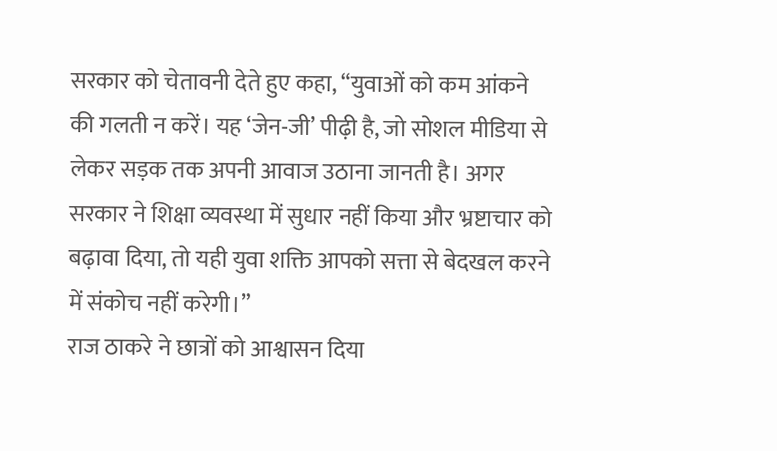सरकार को चेतावनी देते हुए कहा, “युवाओं को कम आंकने की गलती न करें। यह ‘जेन-जी’ पीढ़ी है, जो सोशल मीडिया से लेकर सड़क तक अपनी आवाज उठाना जानती है। अगर सरकार ने शिक्षा व्यवस्था में सुधार नहीं किया और भ्रष्टाचार को बढ़ावा दिया, तो यही युवा शक्ति आपको सत्ता से बेदखल करने में संकोच नहीं करेगी।”
राज ठाकरे ने छात्रों को आश्वासन दिया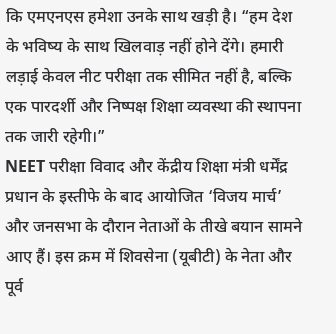कि एमएनएस हमेशा उनके साथ खड़ी है। “हम देश के भविष्य के साथ खिलवाड़ नहीं होने देंगे। हमारी लड़ाई केवल नीट परीक्षा तक सीमित नहीं है, बल्कि एक पारदर्शी और निष्पक्ष शिक्षा व्यवस्था की स्थापना तक जारी रहेगी।”
NEET परीक्षा विवाद और केंद्रीय शिक्षा मंत्री धर्मेंद्र प्रधान के इस्तीफे के बाद आयोजित ‘विजय मार्च’ और जनसभा के दौरान नेताओं के तीखे बयान सामने आए हैं। इस क्रम में शिवसेना (यूबीटी) के नेता और पूर्व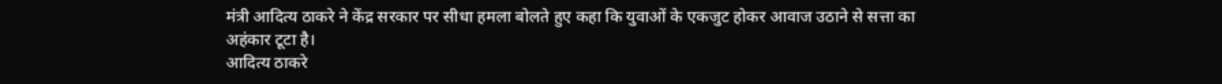मंत्री आदित्य ठाकरे ने केंद्र सरकार पर सीधा हमला बोलते हुए कहा कि युवाओं के एकजुट होकर आवाज उठाने से सत्ता का अहंकार टूटा है।
आदित्य ठाकरे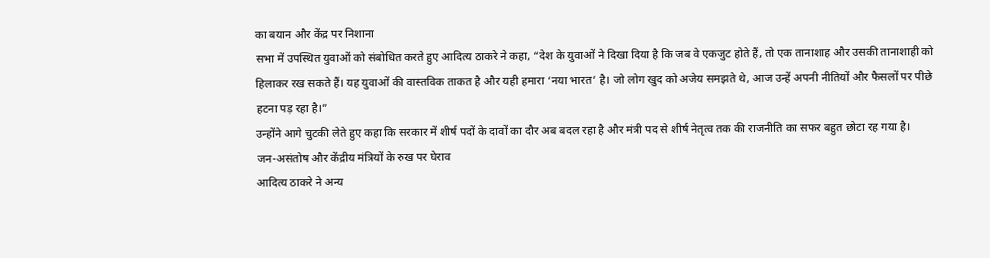का बयान और केंद्र पर निशाना
सभा में उपस्थित युवाओं को संबोधित करते हुए आदित्य ठाकरे ने कहा, “देश के युवाओं ने दिखा दिया है कि जब वे एकजुट होते हैं, तो एक तानाशाह और उसकी तानाशाही को हिलाकर रख सकते हैं। यह युवाओं की वास्तविक ताकत है और यही हमारा ‘नया भारत’ है। जो लोग खुद को अजेय समझते थे, आज उन्हें अपनी नीतियों और फैसलों पर पीछे हटना पड़ रहा है।”
उन्होंने आगे चुटकी लेते हुए कहा कि सरकार में शीर्ष पदों के दावों का दौर अब बदल रहा है और मंत्री पद से शीर्ष नेतृत्व तक की राजनीति का सफर बहुत छोटा रह गया है।
जन-असंतोष और केंद्रीय मंत्रियों के रुख पर घेराव
आदित्य ठाकरे ने अन्य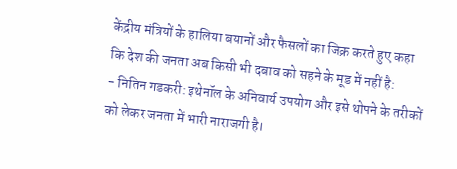केंद्रीय मंत्रियों के हालिया बयानों और फैसलों का जिक्र करते हुए कहा कि देश की जनता अब किसी भी दबाव को सहने के मूड में नहीं है:
- नितिन गडकरी: इथेनॉल के अनिवार्य उपयोग और इसे थोपने के तरीकों को लेकर जनता में भारी नाराजगी है।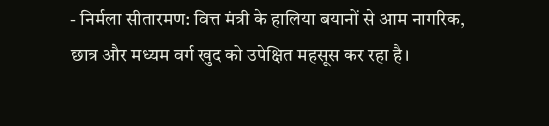- निर्मला सीतारमण: वित्त मंत्री के हालिया बयानों से आम नागरिक, छात्र और मध्यम वर्ग खुद को उपेक्षित महसूस कर रहा है।